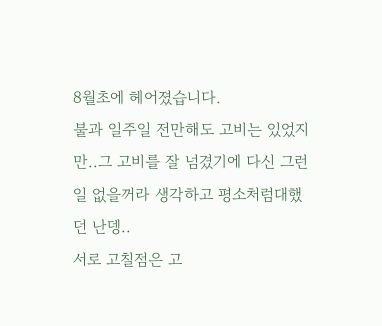8월초에 헤어졌습니다.
불과 일주일 전만해도 고비는 있었지만..그 고비를 잘 넘겼기에 다신 그런 일 없을꺼라 생각하고 평소처럼대했던 난뎅..
서로 고칠점은 고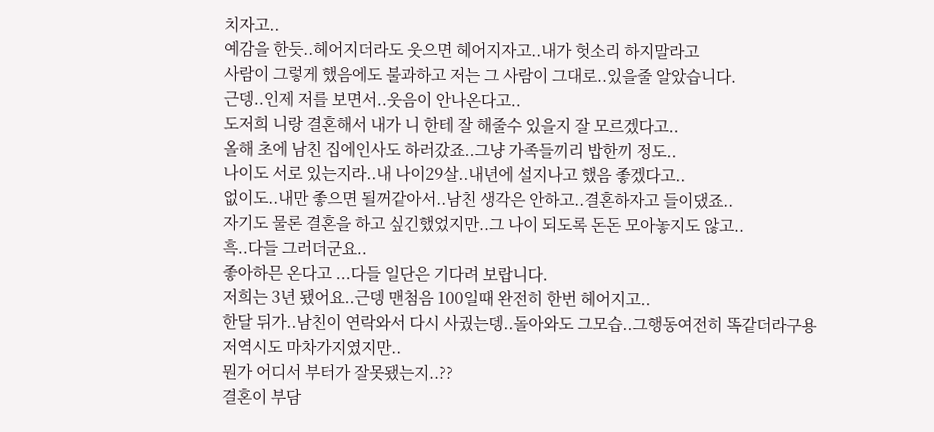치자고..
예감을 한듯..헤어지더라도 웃으면 헤어지자고..내가 헛소리 하지말라고
사람이 그렇게 했음에도 불과하고 저는 그 사람이 그대로..있을줄 알았습니다.
근뎅..인제 저를 보면서..웃음이 안나온다고..
도저희 니랑 결혼해서 내가 니 한테 잘 해줄수 있을지 잘 모르겠다고..
올해 초에 남친 집에인사도 하러갔죠..그냥 가족들끼리 밥한끼 정도..
나이도 서로 있는지라..내 나이29살..내년에 설지나고 했음 좋겠다고..
없이도..내만 좋으면 될꺼같아서..남친 생각은 안하고..결혼하자고 들이댔죠..
자기도 물론 결혼을 하고 싶긴했었지만..그 나이 되도록 돈돈 모아놓지도 않고..
흑..다들 그러더군요..
좋아하믄 온다고 ...다들 일단은 기다려 보랍니다.
저희는 3년 됐어요..근뎅 맨첨음 100일때 완전히 한번 헤어지고..
한달 뒤가..남친이 연락와서 다시 사궜는뎅..돌아와도 그모습..그행동여전히 똑같더라구용
저역시도 마차가지였지만..
뭔가 어디서 부터가 잘못됐는지..??
결혼이 부담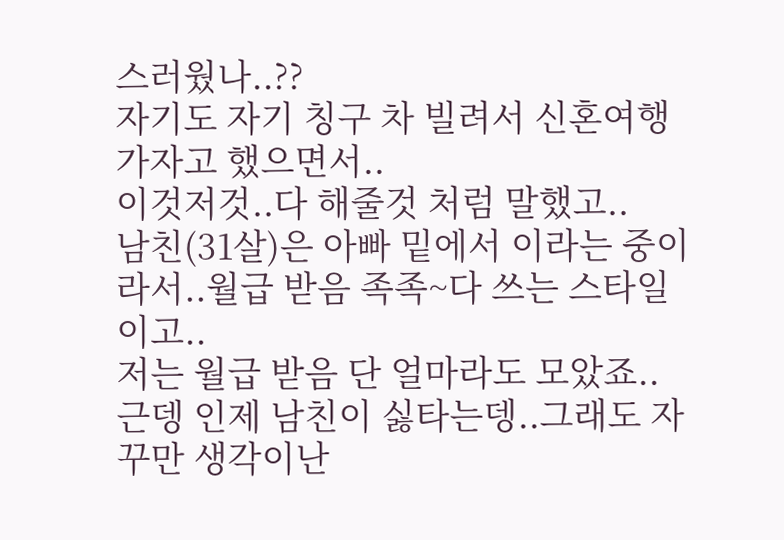스러웠나..??
자기도 자기 칭구 차 빌려서 신혼여행가자고 했으면서..
이것저것..다 해줄것 처럼 말했고..
남친(31살)은 아빠 밑에서 이라는 중이라서..월급 받음 족족~다 쓰는 스타일이고..
저는 월급 받음 단 얼마라도 모았죠..
근뎅 인제 남친이 싫타는뎅..그래도 자꾸만 생각이난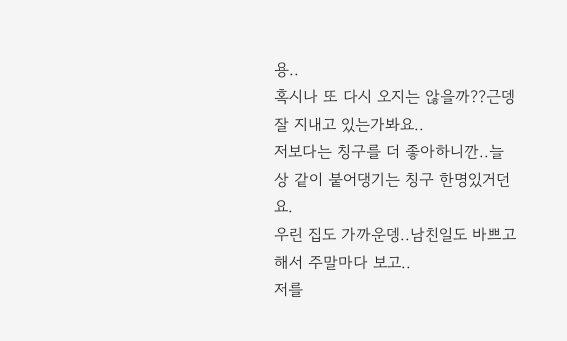용..
혹시나 또 다시 오지는 않을까??근뎅 잘 지내고 있는가봐요..
저보다는 칭구를 더 좋아하니깐..늘상 같이 붙어댕기는 칭구 한명있거던요.
우린 집도 가까운뎅..남친일도 바쁘고 해서 주말마다 보고..
저를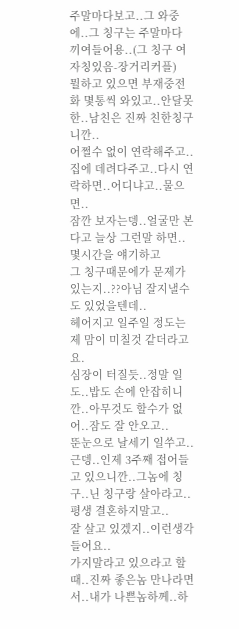주말마다보고..그 와중에..그 칭구는 주말마다 끼여들어용..(그 칭구 여자칭있음-장거리커플)
뭘하고 있으면 부재중전화 몇통씩 와있고..안달못한..남친은 진짜 친한칭구니깐..
어쩔수 없이 연락해주고..집에 데려다주고..다시 연락하면..어디냐고..물으면..
잠깐 보자는뎅..얼굴만 본다고 늘상 그런말 하면..몇시간을 얘기하고
그 칭구때문에가 문제가 있는지..??아님 잘지낼수도 있었을텐데..
헤어지고 일주일 정도는 제 맘이 미칠것 같더라고요.
심장이 터질듯..정말 일도..밥도 손에 안잡히니깐..아무것도 할수가 없어..잠도 잘 안오고..
뚠눈으로 날세기 일쑤고..
근뎅..인제 3주째 접어들고 있으니깐..그놈에 칭구..닌 칭구랑 살아라고..평생 결혼하지말고..
잘 살고 있겠지..이런생각들어요..
가지말라고 있으라고 할때..진짜 좋은놈 만나라면서..내가 나쁜놈하께..하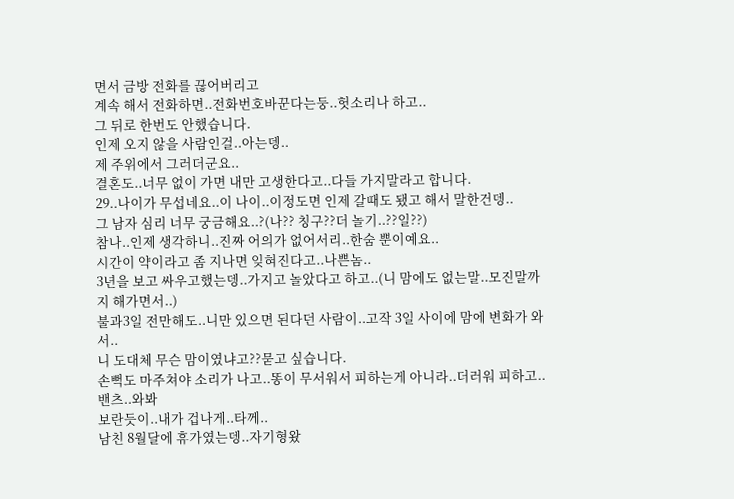면서 금방 전화를 끊어버리고
계속 해서 전화하면..전화번호바꾼다는둥..헛소리나 하고..
그 뒤로 한번도 안했습니다.
인제 오지 않을 사람인걸..아는뎅..
제 주위에서 그러더군요..
결혼도..너무 없이 가면 내만 고생한다고..다들 가지말라고 합니다.
29..나이가 무섭네요..이 나이..이정도면 인제 갈때도 됐고 해서 말한건뎅..
그 남자 심리 너무 궁금해요..?(나?? 칭구??더 놀기..??일??)
참나..인제 생각하니..진짜 어의가 없어서리..한숨 뿐이예요..
시간이 약이라고 좀 지나면 잊혀진다고..나쁜놈..
3년을 보고 싸우고했는뎅..가지고 놀았다고 하고..(니 맘에도 없는말..모진말까지 해가면서..)
불과3일 전만해도..니만 있으면 된다던 사람이..고작 3일 사이에 맘에 변화가 와서..
니 도대체 무슨 맘이였냐고??묻고 싶습니다.
손뻑도 마주쳐야 소리가 나고..똥이 무서워서 피하는게 아니라..더러워 피하고..밴츠..와봐
보란듯이..내가 겁나게..타께..
남친 8월달에 휴가였는뎅..자기형왔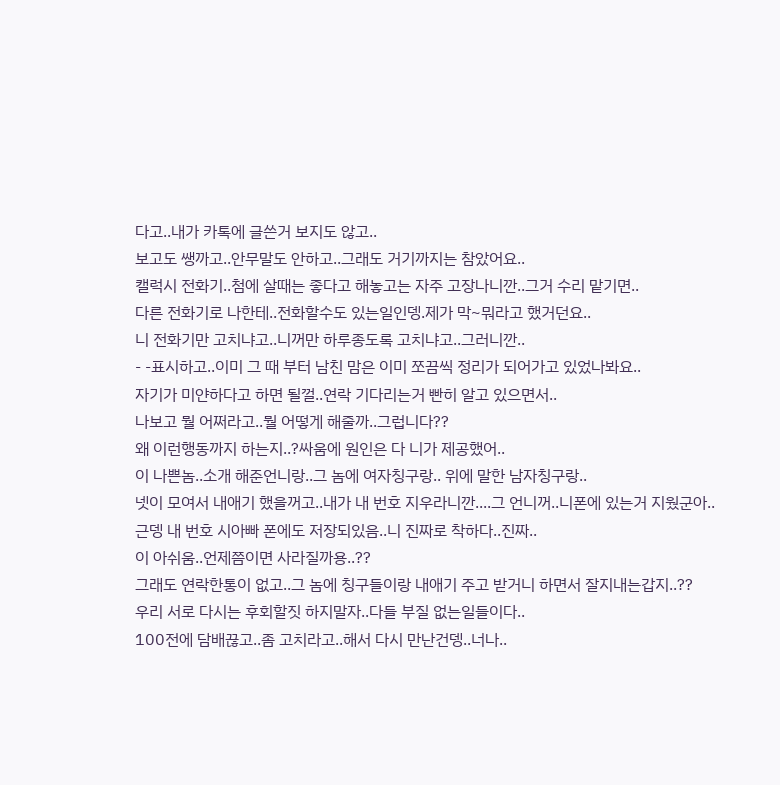다고..내가 카톡에 글쓴거 보지도 않고..
보고도 쌩까고..안무말도 안하고..그래도 거기까지는 참았어요..
캘럭시 전화기..첨에 살때는 좋다고 해놓고는 자주 고장나니깐..그거 수리 맡기면..
다른 전화기로 나한테..전화할수도 있는일인뎅.제가 막~뭐라고 했거던요..
니 전화기만 고치냐고..니꺼만 하루종도록 고치냐고..그러니깐..
- -표시하고..이미 그 때 부터 남친 맘은 이미 쪼끔씩 정리가 되어가고 있었나봐요..
자기가 미얀하다고 하면 될껄..연락 기다리는거 빤히 알고 있으면서..
나보고 뭘 어쩌라고..뭘 어떻게 해줄까..그럽니다??
왜 이런행동까지 하는지..?싸움에 원인은 다 니가 제공했어..
이 나쁜놈..소개 해준언니랑..그 놈에 여자칭구랑.. 위에 말한 남자칭구랑..
넷이 모여서 내애기 했을꺼고..내가 내 번호 지우라니깐....그 언니꺼..니폰에 있는거 지웠군아..
근뎅 내 번호 시아빠 폰에도 저장되있음..니 진짜로 착하다..진짜..
이 아쉬움..언제쯤이면 사라질까용..??
그래도 연락한통이 없고..그 놈에 칭구들이랑 내애기 주고 받거니 하면서 잘지내는갑지..??
우리 서로 다시는 후회할짓 하지말자..다들 부질 없는일들이다..
100전에 담배끊고..좀 고치라고..해서 다시 만난건뎅..너나..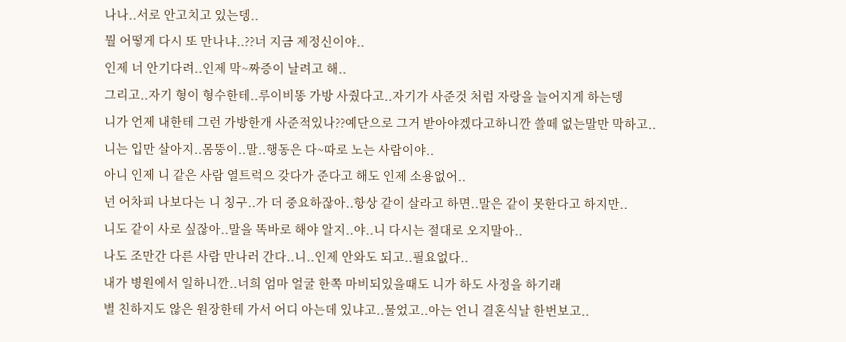나나..서로 안고치고 있는뎅..
뭘 어떻게 다시 또 만나냐..??너 지금 제정신이야..
인제 너 안기다려..인제 막~짜증이 날려고 해..
그리고..자기 형이 형수한테..루이비똥 가방 사줬다고..자기가 사준것 처럼 자랑을 늘어지게 하는뎅
니가 언제 내한테 그런 가방한개 사준적있나??예단으로 그거 받아야겠다고하니깐 쓸떼 없는말만 막하고..
니는 입만 살아지..몸뚱이..말..행동은 다~따로 노는 사람이야..
아니 인제 니 같은 사람 열트럭으 갖다가 준다고 해도 인제 소용없어..
넌 어차피 나보다는 니 칭구..가 더 중요하잖아..항상 같이 살라고 하면..말은 같이 못한다고 하지만..
니도 같이 사로 싶잖아..말을 똑바로 해야 알지..야..니 다시는 절대로 오지말아..
나도 조만간 다른 사람 만나러 간다..니..인제 안와도 되고..필요없다..
내가 병원에서 일하니깐..너희 엄마 얼굴 한쪽 마비되있을때도 니가 하도 사정을 하기래
별 친하지도 않은 원장한테 가서 어디 아는데 있냐고..물었고..아는 언니 결혼식날 한번보고..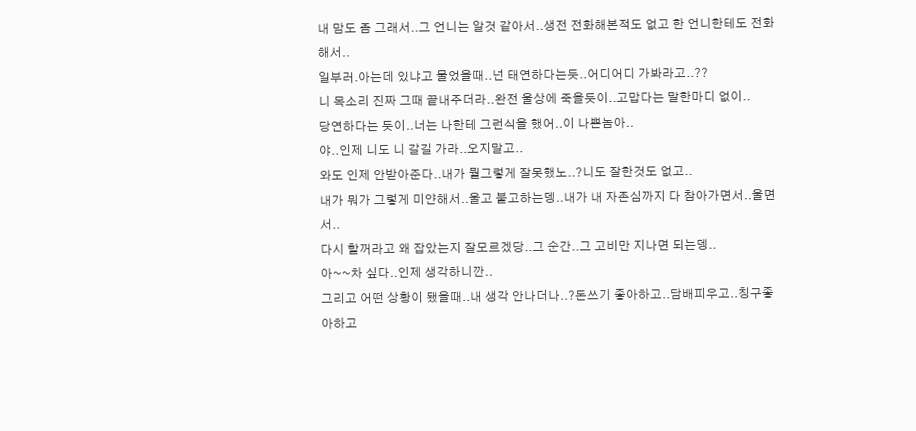내 맘도 좀 그래서..그 언니는 알것 같아서..생전 전화해본적도 없고 한 언니한테도 전화해서..
일부러.아는데 있냐고 물었을때..넌 태연하다는듯..어디어디 가봐라고..??
니 목소리 진짜 그때 끝내주더라..완전 울상에 죽을듯이..고맙다는 말한마디 없이..
당연하다는 듯이..너는 나한테 그런식을 했어..이 나쁜놈아..
야..인제 니도 니 갈길 가라..오지말고..
와도 인제 안받아준다..내가 뭘그렇게 잘못했노..?니도 잘한것도 없고..
내가 뭐가 그렇게 미얀해서..울고 불고하는뎅..내가 내 자존심까지 다 참아가면서..울면서..
다시 할꺼라고 왜 잡았는지 잘모르겠당..그 순간..그 고비만 지나면 되는뎅..
아~~차 싶다..인제 생각하니깐..
그리고 어떤 상황이 됐을때..내 생각 안나더나..?돈쓰기 좋아하고..담배피우고..칭구좋아하고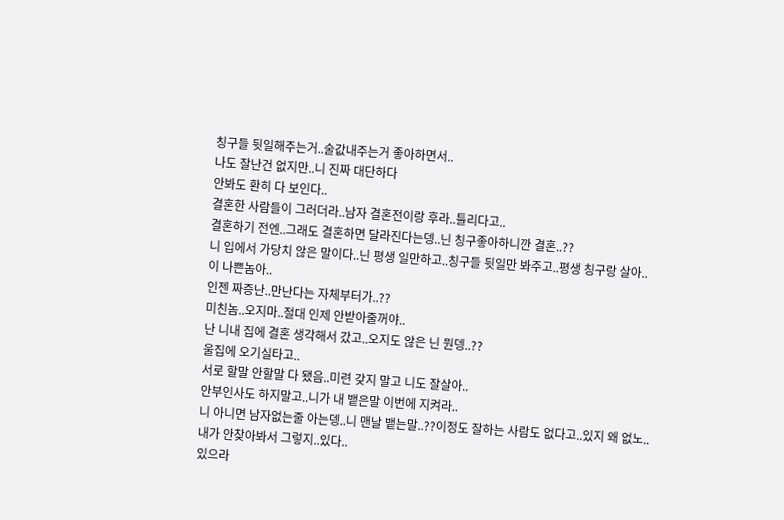칭구들 뒷일해주는거..술값내주는거 좋아하면서..
나도 잘난건 없지만..니 진짜 대단하다
안봐도 환히 다 보인다..
결혼한 사람들이 그러더라..남자 결혼전이랑 후라..틀리다고..
결혼하기 전엔..그래도 결혼하면 달라진다는뎅..닌 칭구좋아하니깐 결혼..??
니 입에서 가당치 않은 말이다..닌 평생 일만하고..칭구들 뒷일만 봐주고..평생 칭구랑 살아..
이 나쁜놈아..
인젠 짜증난..만난다는 자체부터가..??
미친놈..오지마..절대 인제 안받아줄꺼야..
난 니내 집에 결혼 생각해서 갔고..오지도 않은 닌 뭔뎅..??
울집에 오기실타고..
서로 할말 안할말 다 됐음..미련 갖지 말고 니도 잘살아..
안부인사도 하지말고..니가 내 뱉은말 이번에 지켜라..
니 아니면 남자없는줄 아는뎅..니 맨날 뱉는말..??이정도 잘하는 사람도 없다고..있지 왜 없노..
내가 안찾아봐서 그렇지..있다..
있으라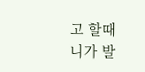고 할때 니가 발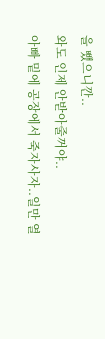을 뺐으니깐..
와도 인제 안받아줄꺼야..
아빠 밑에 공장에서 죽자사자..일만 열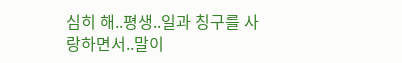심히 해..평생..일과 칭구를 사랑하면서..말이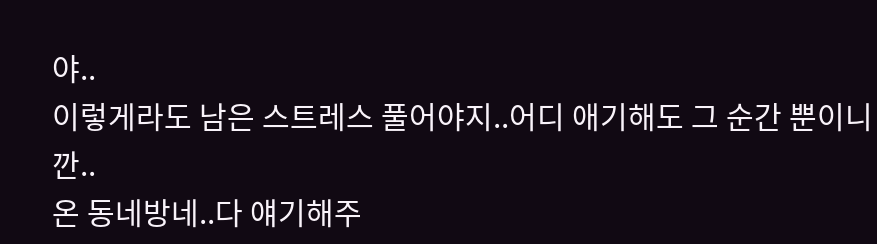야..
이렇게라도 남은 스트레스 풀어야지..어디 애기해도 그 순간 뿐이니깐..
온 동네방네..다 얘기해주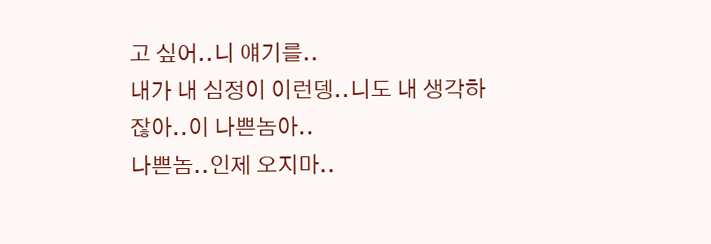고 싶어..니 얘기를..
내가 내 심정이 이런뎅..니도 내 생각하잖아..이 나쁜놈아..
나쁜놈..인제 오지마..